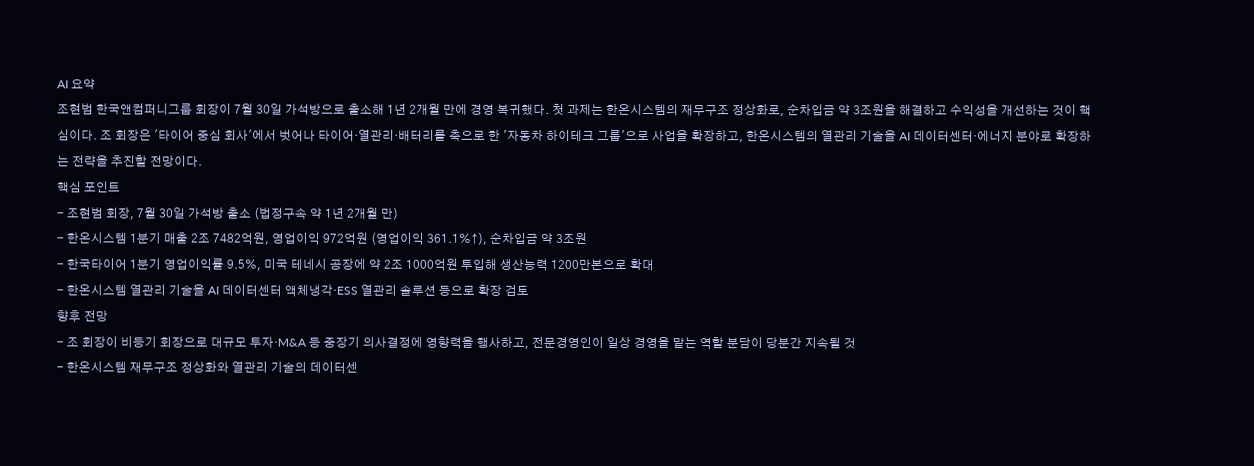AI 요약
조현범 한국앤컴퍼니그룹 회장이 7월 30일 가석방으로 출소해 1년 2개월 만에 경영 복귀했다. 첫 과제는 한온시스템의 재무구조 정상화로, 순차입금 약 3조원을 해결하고 수익성을 개선하는 것이 핵심이다. 조 회장은 '타이어 중심 회사'에서 벗어나 타이어·열관리·배터리를 축으로 한 '자동차 하이테크 그룹'으로 사업을 확장하고, 한온시스템의 열관리 기술을 AI 데이터센터·에너지 분야로 확장하는 전략을 추진할 전망이다.
핵심 포인트
- 조현범 회장, 7월 30일 가석방 출소 (법정구속 약 1년 2개월 만)
- 한온시스템 1분기 매출 2조 7482억원, 영업이익 972억원 (영업이익 361.1%↑), 순차입금 약 3조원
- 한국타이어 1분기 영업이익률 9.5%, 미국 테네시 공장에 약 2조 1000억원 투입해 생산능력 1200만본으로 확대
- 한온시스템 열관리 기술을 AI 데이터센터 액체냉각·ESS 열관리 솔루션 등으로 확장 검토
향후 전망
- 조 회장이 비등기 회장으로 대규모 투자·M&A 등 중장기 의사결정에 영향력을 행사하고, 전문경영인이 일상 경영을 맡는 역할 분담이 당분간 지속될 것
- 한온시스템 재무구조 정상화와 열관리 기술의 데이터센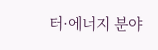터·에너지 분야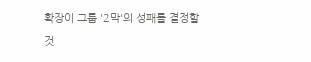확장이 그룹 '2막'의 성패를 결정할 것